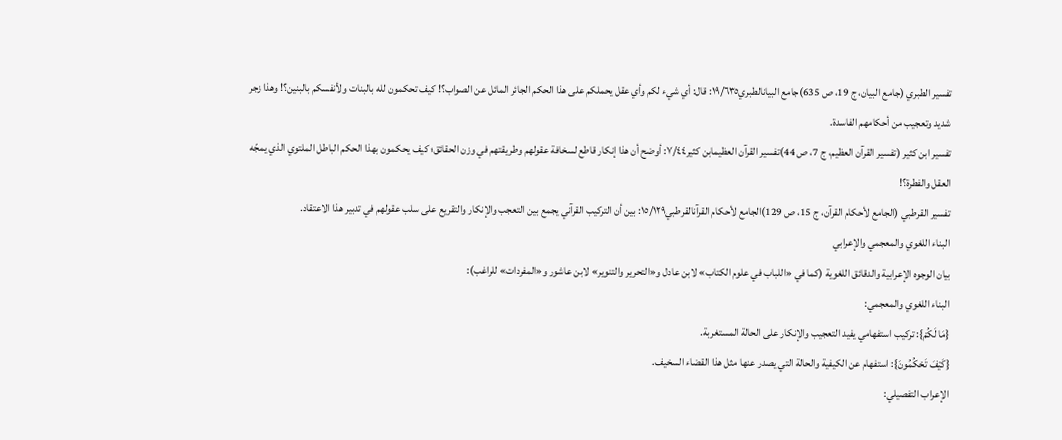تفسير الطبري (جامع البيان، ج 19، ص 635)جامع البيانالطبري١٩/٦٣٥: قال: أي شيء لكم وأي عقل يحملكم على هذا الحكم الجائر المائل عن الصواب؟! كيف تحكمون لله بالبنات ولأنفسكم بالبنين؟! وهذا زجر شديد وتعجيب من أحكامهم الفاسدة.
تفسير ابن كثير (تفسير القرآن العظيم، ج 7، ص 44)تفسير القرآن العظيمابن كثير٧/٤٤: أوضح أن هذا إنكار قاطع لسخافة عقولهم وطريقتهم في وزن الحقائق؛ كيف يحكمون بهذا الحكم الباطل الملتوي الذي يمجّه العقل والفطرة؟!
تفسير القرطبي (الجامع لأحكام القرآن، ج 15، ص 129)الجامع لأحكام القرآنالقرطبي١٥/١٢٩: بين أن التركيب القرآني يجمع بين التعجب والإنكار والتقريع على سلب عقولهم في تدبير هذا الاعتقاد.
البناء اللغوي والمعجمي والإعرابي
بيان الوجوه الإعرابية والدقائق اللغوية (كما في «اللباب في علوم الكتاب» لابن عادل و«التحرير والتنوير» لابن عاشور و«المفردات» للراغب):
البناء اللغوي والمعجمي:
{مَا لَكُمْ}: تركيب استفهامي يفيد التعجيب والإنكار على الحالة المستغربة.
{كَيْفَ تَحْكُمُونَ}: استفهام عن الكيفية والحالة التي يصدر عنها مثل هذا القضاء السخيف.
الإعراب التفصيلي: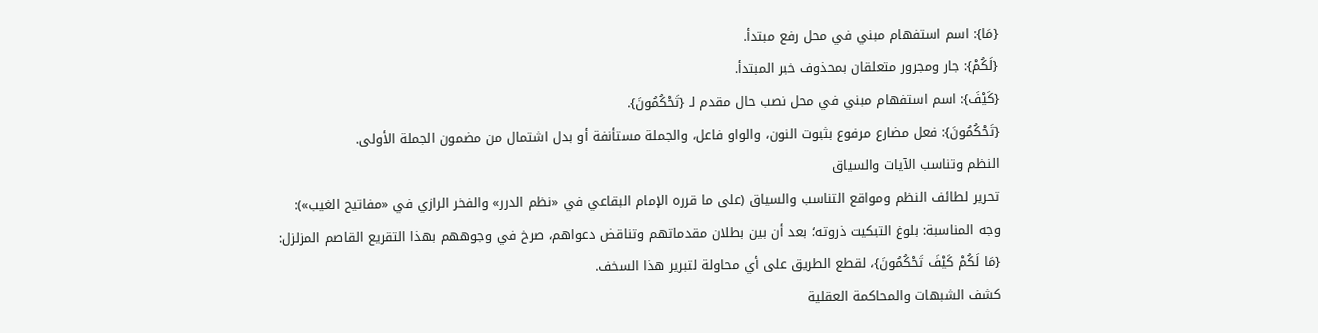{مَا}: اسم استفهام مبني في محل رفع مبتدأ.
{لَكُمْ}: جار ومجرور متعلقان بمحذوف خبر المبتدأ.
{كَيْفَ}: اسم استفهام مبني في محل نصب حال مقدم لـ {تَحْكُمُونَ}.
{تَحْكُمُونَ}: فعل مضارع مرفوع بثبوت النون، والواو فاعل، والجملة مستأنفة أو بدل اشتمال من مضمون الجملة الأولى.
النظم وتناسب الآيات والسياق
تحرير لطائف النظم ومواقع التناسب والسياق (على ما قرره الإمام البقاعي في «نظم الدرر» والفخر الرازي في «مفاتيح الغيب»):
وجه المناسبة: بلوغ التبكيت ذروته؛ بعد أن بين بطلان مقدماتهم وتناقض دعواهم، صرخ في وجوههم بهذا التقريع القاصم المزلزل: {مَا لَكُمْ كَيْفَ تَحْكُمُونَ}، لقطع الطريق على أي محاولة لتبرير هذا السخف.
كشف الشبهات والمحاكمة العقلية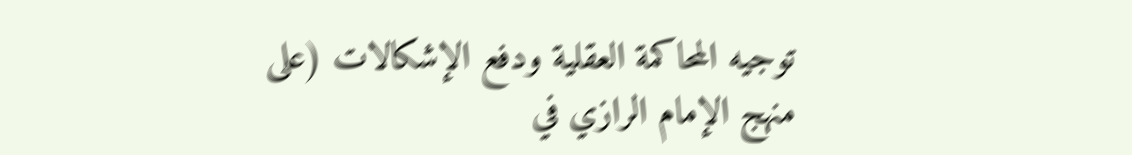توجيه المحاكمة العقلية ودفع الإشكالات (على منهج الإمام الرازي في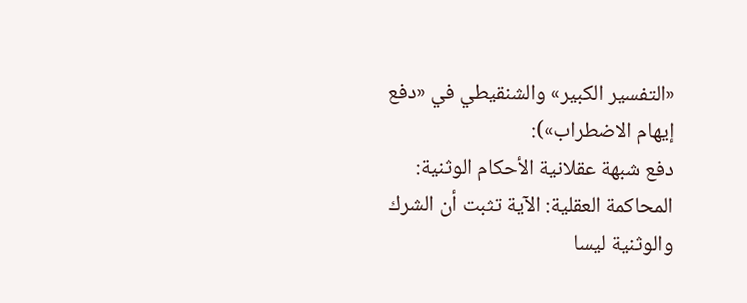«التفسير الكبير» والشنقيطي في «دفع إيهام الاضطراب»):
دفع شبهة عقلانية الأحكام الوثنية:
المحاكمة العقلية: الآية تثبت أن الشرك والوثنية ليسا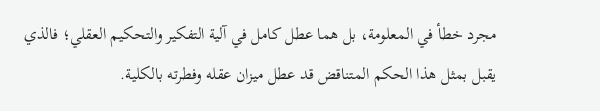مجرد خطأ في المعلومة، بل هما عطل كامل في آلية التفكير والتحكيم العقلي؛ فالذي يقبل بمثل هذا الحكم المتناقض قد عطل ميزان عقله وفطرته بالكلية.